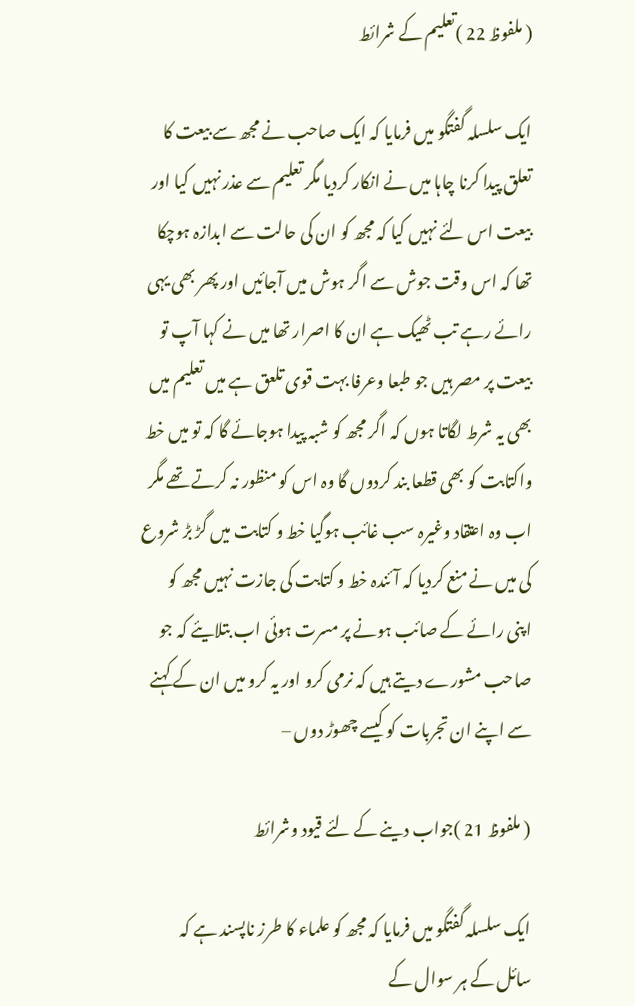( ملفوظ 22 )تعلیم کے شرائط

ایک سلسلہ گفتگو میں فرمایا کہ ایک صاحب نے مجھ سے بیعت کا تعلق پیدا کرنا چاہا میں نے انکار کردیا مگر تعلیم سے عذر نہیں کیا اور بیعت اس لئے نہیں کیا کہ مجھ کو ان کی حالت سے ابدازہ ہوچکا تھا کہ اس وقت جوش سے اگر ہوش میں آجائیں اور پھر بھی یہی رائے رہے تب ٹھیک ہے ان کا اصرار تھا میں نے کہا آپ تو بیعت پر مصر ہیں جو طبعا وعرفا بہت قوی تلعق ہے میں تعلیم میں بھی یہ شرط لگاتا ہوں کہ اگر مجھ کو شبہ پیدا ہوجائے گا کہ تو میں خط واکتابت کو بھی قطعا بند کردوں گا وہ اس کو منظور نہ کرتے تھے مگر اب وہ اعتقاد وغیرہ سب غائب ہوگیا خط و کتابت میں گڑ بڑ شروع کی میں نے منع کردیا کہ آئندہ خط و کتابت کی جازت نہیں مجھ کو اپنی رائے کے صائب ہونے پر مسرت ہوئی اب بتلایئے کہ جو صاحب مشورے دیتے ہیں کہ نرمی کرو اور یہ کرو میں ان کے کہنے سے اپنے ان تجربات کو کیسے چھوڑ دوں –

( ملفوظ 21 )جواب دینے کے لئے قیود وشرائط

ایک سلسلہ گفتگو میں فرمایا کہ مجھ کو علماء کا طرز ناپسند ہے کہ سائل کے ہر سوال کے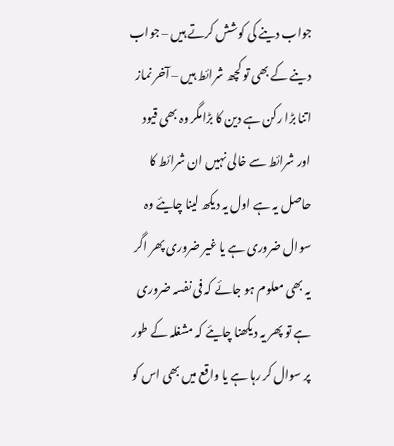جواب دینے کی کوشش کرتے ہیں – جواب دینے کے بھی تو کچھ شرائط ہیں – آخر نماز اتنا بڑا رکن ہے دین کا بڑامگر وہ بھی قیود اور شرائط سے خالی نہیں ان شرائط کا حاصل یہ ہے اول یہ دیکھ لینا چایئے وہ سوال ضروری ہے یا غیر ضروری پھر اگر یہ بھی معلوم ہو جائے کہ فی نفسہ ضروری ہے تو پھر یہ دیکھنا چایئے کہ مشغلہ کے طور پر سوال کر رہا ہے یا واقع میں بھی اس کو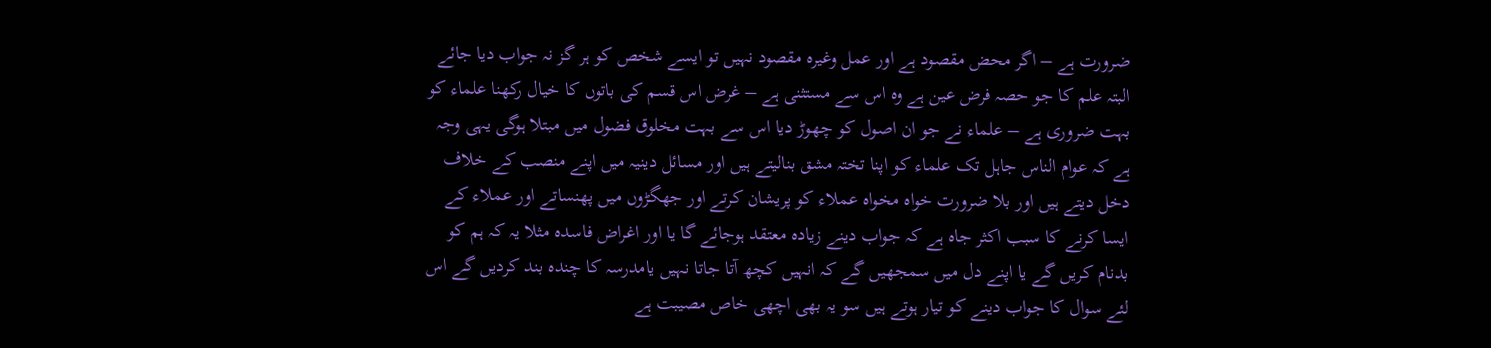ضرورت ہے – اگر محض مقصود ہے اور عمل وغیرہ مقصود نہیں تو ایسے شخص کو ہر گز نہ جواب دیا جائے البتہ علم کا جو حصہ فرض عین ہے وہ اس سے مستثنی ہے – غرض اس قسم کی باتوں کا خیال رکھنا علماء کو بہت ضروری ہے – علماء نے جو ان اصول کو چھوڑ دیا اس سے بہت مخلوق فضول میں مبتلا ہوگی یہی وجہ ہے کہ عوام الناس جاہل تک علماء کو اپنا تختہ مشق بنالیتے ہیں اور مسائل دینیہ میں اپنے منصب کے خلاف دخل دیتے ہیں اور بلا ضرورت خواہ مخواہ عملاء کو پریشان کرتے اور جھگڑوں میں پھنساتے اور عملاء کے ایسا کرنے کا سبب اکثر جاہ ہے کہ جواب دینے زیادہ معتقد ہوجائے گا یا اور اغراض فاسدہ مثلا یہ کہ ہم کو بدنام کریں گے یا اپنے دل میں سمجھیں گے کہ انہیں کچھ آتا جاتا نہیں یامدرسہ کا چندہ بند کردیں گے اس لئے سوال کا جواب دینے کو تیار ہوتے ہیں سو یہ بھی اچھی خاص مصیبت ہے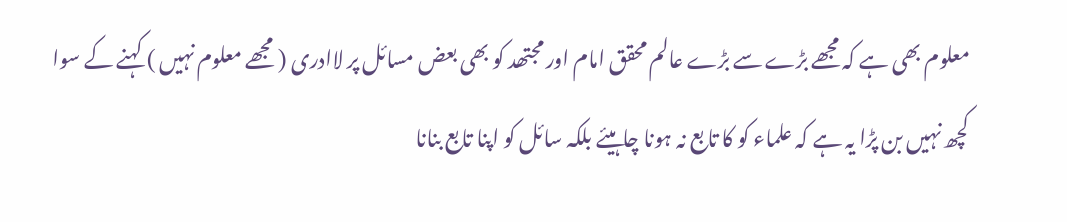معلوم بھی ہے کہ مجھے بڑے سے بڑے عالم محقق امام اور مجتھد کو بھی بعض مسائل پر لاادری ( مجھے معلوم نہیں ) کہنے کے سوا کچھ نہیں بن پڑا یہ ہے کہ علماء کو کا تابع نہ ہونا چاہیئے بلکہ سائل کو اپنا تابع بنانا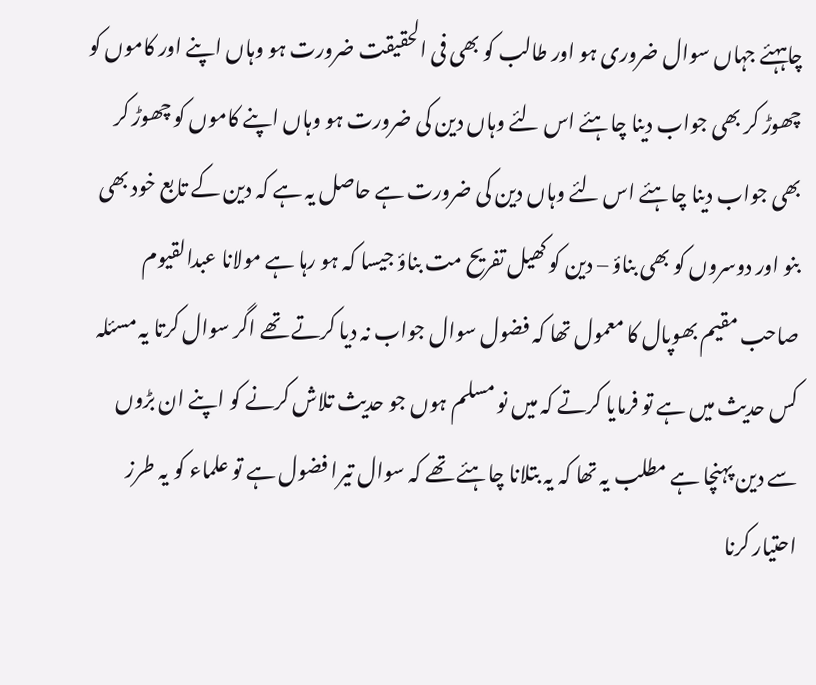چاہہئے جہاں سوال ضروری ہو اور طالب کو بھی فی الحقیقت ضرورت ہو وہاں اپنے اور کاموں کو چھوڑ کر بھی جواب دینا چاہئے اس لئے وہاں دین کی ضرورت ہو وہاں اپنے کاموں کو چھوڑ کر بھی جواب دینا چاہئے اس لئے وہاں دین کی ضرورت ہے حاصل یہ ہے کہ دین کے تابع خود بھی بنو اور دوسروں کو بھی بناؤ – دین کو کھیل تفریح مت بناؤ جیسا کہ ہو رہا ہے مولانا عبدالقیوم صاحب مقیم بھوپال کا معمول تھا کہ فضول سوال جواب نہ دیا کرتے تھے اگر سوال کرتا یہ مسئلہ کس حدیث میں ہے تو فرمایا کرتے کہ میں نو مسلم ہوں جو حدیث تلاش کرنے کو اپنے ان بڑوں سے دین پہنچا ہے مطلب یہ تھا کہ یہ بتلانا چاہئے تھے کہ سوال تیرا فضول ہے تو علماء کو یہ طرز احتیار کرنا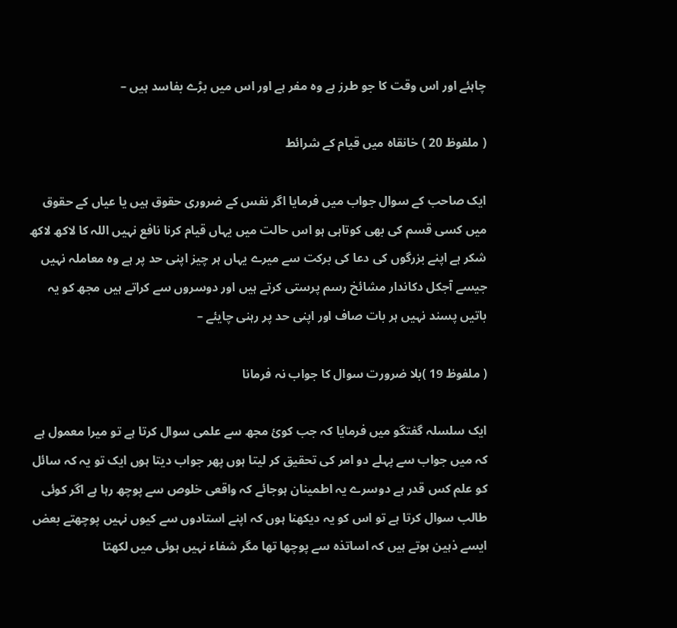چاہئے اور اس وقت کا جو طرز ہے وہ مفر ہے اور اس میں بڑے بفاسد ہیں –

( ملفوظ 20 ) خانقاہ میں قیام کے شرائط

ایک صاحب کے سوال جواب میں فرمایا اگر نفس کے ضروری حقوق ہیں یا عیاں کے حقوق میں کسی قسم کی بھی کوتاہی ہو اس حالت میں یہاں قیام کرنا نافع نہیں اللہ کا لاکھ لاکھ شکر ہے اپنے بزرگوں کی دعا کی برکت سے میرے یہاں ہر چیز اپنی حد پر ہے وہ معاملہ نہیں جیسے آجکل دکاندار مشائخ رسم پرستی کرتے ہیں اور دوسروں سے کراتے ہیں مجھ کو یہ باتیں پسند نہیں ہر بات صاف اور اپنی حد پر رہنی چایئے –

( ملفوظ 19 )بلا ضرورت سوال کا جواب نہ فرمانا

ایک سلسلہ گفتگو میں فرمایا کہ جب کوئ مجھ سے علمی سوال کرتا ہے تو میرا معمول ہے کہ میں جواب سے پہلے دو امر کی تحقیق کر لیتا ہوں پھر جواب دیتا ہوں ایک تو یہ کہ سائل کو علم کس قدر ہے دوسرے یہ اطمینان ہوجائے کہ واقعی خلوص سے پوچھ رہا ہے اگر کوئی طالب سوال کرتا ہے تو اس کو یہ دیکھنا ہوں کہ اپنے استادوں سے کیوں نہیں پوچھتے بعض ایسے ذہین ہوتے ہیں کہ اساتذہ سے پوچھا تھا مگر شفاء نہیں ہوئی میں لکھتا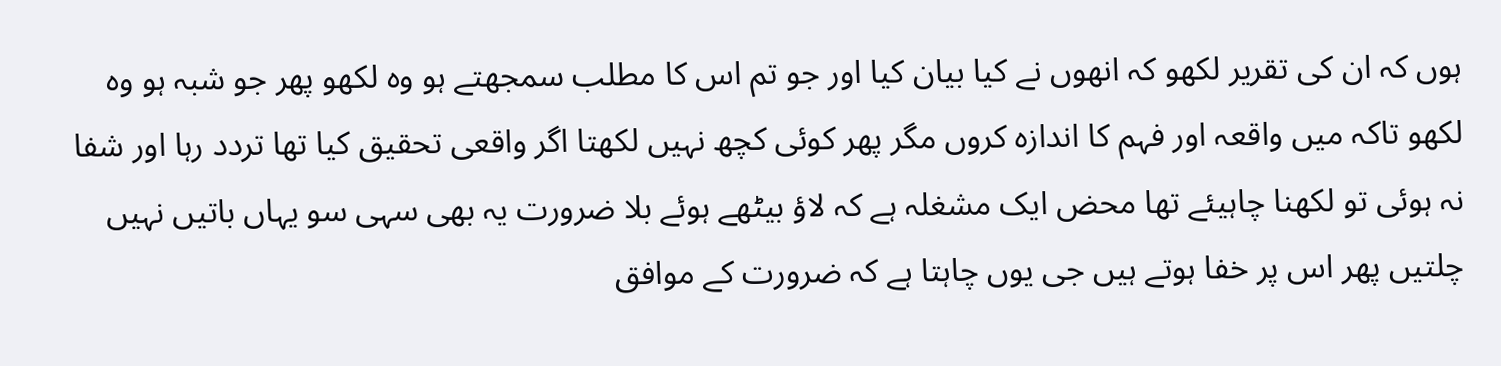ہوں کہ ان کی تقریر لکھو کہ انھوں نے کیا بیان کیا اور جو تم اس کا مطلب سمجھتے ہو وہ لکھو پھر جو شبہ ہو وہ لکھو تاکہ میں واقعہ اور فہم کا اندازہ کروں مگر پھر کوئی کچھ نہیں لکھتا اگر واقعی تحقیق کیا تھا تردد رہا اور شفا نہ ہوئی تو لکھنا چاہیئے تھا محض ایک مشغلہ ہے کہ لاؤ بیٹھے ہوئے بلا ضرورت یہ بھی سہی سو یہاں باتیں نہیں چلتیں پھر اس پر خفا ہوتے ہیں جی یوں چاہتا ہے کہ ضرورت کے موافق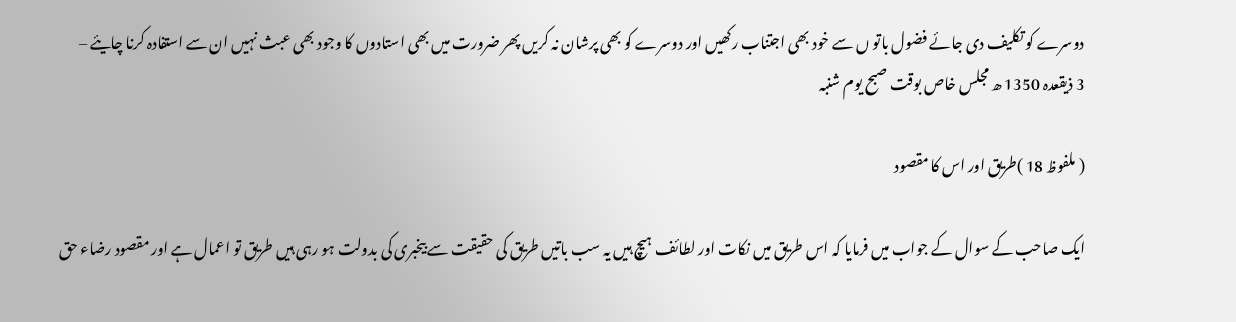دوسرے کو تکلیف دی جائے فضول باتو ں سے خود بھی اجتناب رکھیں اور دوسرے کو بھی پرشان نہ کریں پھر ضرورت میں بھی استادوں کا وجود بھی عبث نہیں ان سے استفادہ کرنا چایئے –
3 ذیقعدہ 1350 ھ مجلس خاص بوقت صبح یوم شنبہ

( ملفوظ 18 )طریق اور اس کا مقصود

ایک صاحب کے سوال کے جواب میں فرمایا کہ اس طریق میں نکات اور لطائف ہیچ ہیں یہ سب باتیں طریق کی حقیقت سے بیخبری کی بدولت ہو رہی ہیں طریق تو اعمال ہے اور مقصود رضاء حق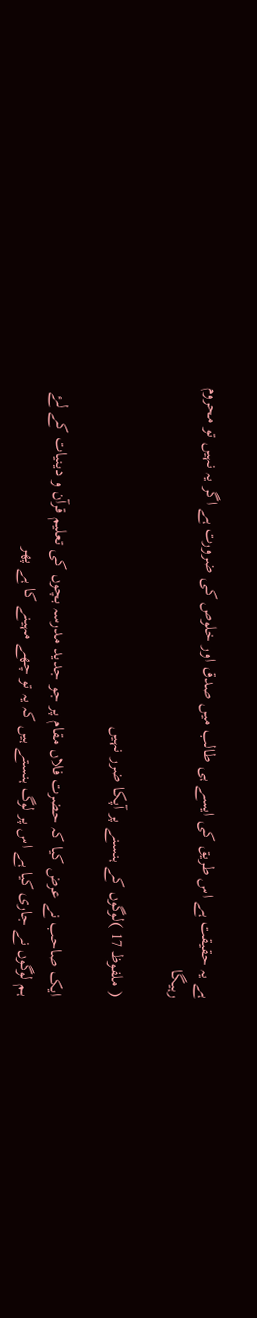ہے یہ حقیقت ہے اس طریق کی ایسے ہی طالب میں صدق اور خلوص کی ضرورت ہے اگر یہ نہیں تو محروم رہیگا

( ملفوظ 17 )لوگوں کے ہنسنے پر آپکا ضرر نہیں

ایک صاحب نے عرض کیا کہ حضرت فلاں مقام پر جو جدید مدرسہ بچوں کی تعلیم قرآن و دینیات کے لۓ ہم لوگوں نے جاری کیا ہے اس پر لوگ ہنستے ہیں کہ یہ تو چھے مہینے کا ہے پھر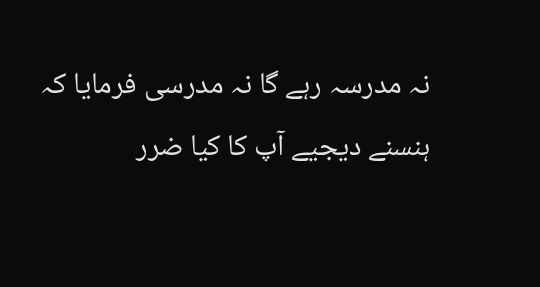نہ مدرسہ رہے گا نہ مدرسی فرمایا کہ ہنسنے دیجیے آپ کا کیا ضرر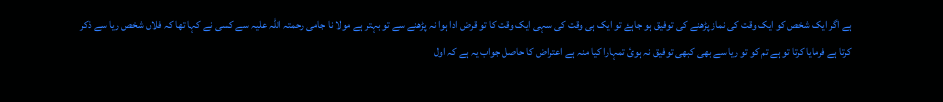ہے اگر ایک شخص کو ایک وقت کی نماز پڑھنے کی توفیق ہو جاہۓ تو ایک ہی وقت کی سہی ایک وقت کا تو قرض ادا ہوا نہ پڑھنے سے تو بہتر ہے مولا نا جامی رحمتہ اللہ علیہ سے کسی نے کہا تھا کہ فلاں شخص ریا سے ذکر کرتا ہے فرمایا کرتا تو ہے تم کو تو ریا سے بھی کبھی توفیق نہ ہوئ تمہارا کیا منہ ہے اعتراض کا حاصل جواب یہ ہے کہ اول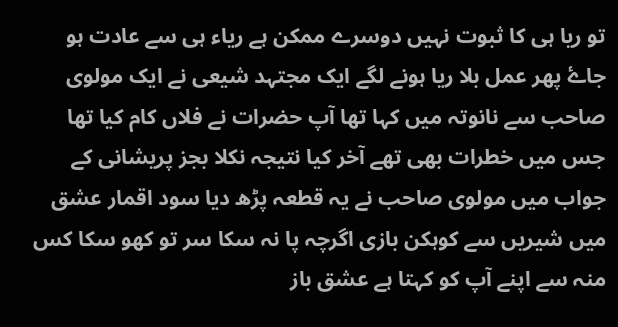تو ریا ہی کا ثبوت نہیں دوسرے ممکن ہے ریاء ہی سے عادت ہو جاۓ پھر عمل بلا ریا ہونے لگے ایک مجتہد شیعی نے ایک مولوی صاحب سے نانوتہ میں کہا تھا آپ حضرات نے فلاں کام کیا تھا جس میں خطرات بھی تھے آخر کیا نتیجہ نکلا بجز پریشانی کے جواب میں مولوی صاحب نے یہ قطعہ پڑھ دیا سود اقمار عشق میں شیریں سے کوہکن بازی اگرچہ پا نہ سکا سر تو کھو سکا کس منہ سے اپنے آپ کو کہتا ہے عشق باز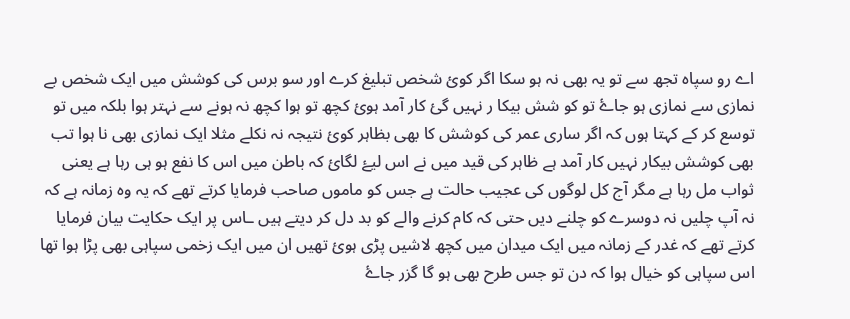اے رو سپاہ تجھ سے تو یہ بھی نہ ہو سکا اگر کوئ شخص تبلیغ کرے اور سو برس کی کوشش میں ایک شخص بے نمازی سے نمازی ہو جاۓ تو کو شش بیکا ر نہیں گئ کار آمد ہوئ کچھ تو ہوا کچھ نہ ہونے سے نہتر ہوا بلکہ میں تو توسع کر کے کہتا ہوں کہ اگر ساری عمر کی کوشش کا بھی بظاہر کوئ نتیجہ نہ نکلے مثلا ایک نمازی بھی نا ہوا تب بھی کوشش بیکار نہیں کار آمد ہے ظاہر کی قید میں نے اس لیۓ لگائ کہ باطن میں اس کا نفع ہو ہی رہا ہے یعنی ثواب مل رہا ہے مگر آج کل لوگوں کی عجیب حالت ہے جس کو ماموں صاحب فرمایا کرتے تھے کہ یہ وہ زمانہ ہے کہ نہ آپ چلیں نہ دوسرے کو چلنے دیں حتی کہ کام کرنے والے کو بد دل کر دیتے ہیں ـاس پر ایک حکایت بیان فرمایا کرتے تھے کہ غدر کے زمانہ میں ایک میدان میں کچھ لاشیں پڑی ہوئ تھیں ان میں ایک زخمی سپاہی بھی پڑا ہوا تھا اس سپاہی کو خیال ہوا کہ دن تو جس طرح بھی ہو گا گزر جاۓ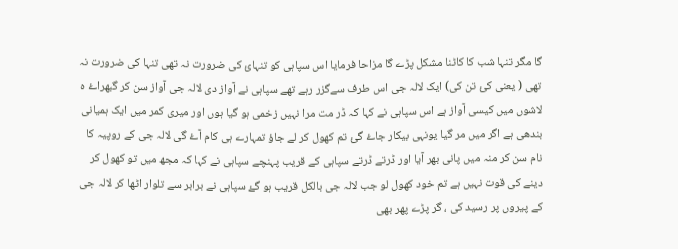گا مگر تنہا شب کا کاٹنا مشکل پڑے گا مزاحا فرمایا اس سپاہی کو تنہائ کی ضرورت نہ تھی تنہا کی ضرورت نہ تھی ( یعنی کئ تن کی) ایک لالہ جی اس طرف سےگزر رہے تھے سپاہی نے آواز دی لالہ جی آواز سن کر گبھراۓ ہ لاشوں میں کیسی آواز ہے اس سپاہی نے کہا کہ ڈر مت مرا نہیں زخمی ہو گیا ہوں اور میری کمر میں ایک ہمیانی بندھی ہے اگر میں مر گیا یونہی بیکار جاۓ گئ تم کھول کر لے جاؤ تمہارے ہی کام آۓ گی لالہ جی کے روپیہ کا نام سن کر منہ میں پانی بھر آیا اور ڈرتے ڈرتے سپاہی کے قریب پہنچے سپاہی نے کہا کہ مجھ میں تو کھول کر دینے کی قوت نہیں ہے تم خود کھول لو جب لالہ جی بالکل قریب ہو گۓ سپاہی نے برابر سے تلوار اٹھا کر لالہ جی کے پیروں پر رسید کی ، گر پڑے پھر بھی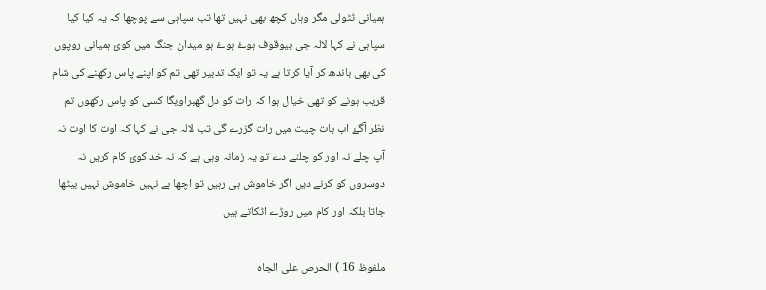ہمیانی ٹٹولی مگر وہاں کچھ بھی نہیں تھا تب سپاہی سے پوچھا کہ یہ کیا کیا سپاہی نے کہا لالہ جی بیوقوف ہوۓ ہوۓ ہو میدان جنگ میں کوئ ہمیانی روپوں کی بھی باندھ کر آیا کرتا ہے یہ تو ایک تدبیر تھی تم کو اپنے پاس رکھنے کی شام قریب ہونے کو تھی خیال ہوا کہ رات کو دل گھبراویگا کسی کو پاس رکھوں تم نظر آگۓ اب بات چیت میں رات گزرے گی تب لالہ جی نے کہا کہ اوت کا اوت نہ آپ چلے نہ اور کو چلنے دے تو یہ زمانہ وہی ہے کہ نہ خد کوئ کام کریں نہ دوسروں کو کرنے دیں اگر خاموش ہی رہیں تو اچھا ہے نہیں خاموش نہیں بیٹھا جاتا بلکہ اور کام میں روڑے اٹکاتے ہیں

ملفوظ 16 ) الحرص علی الجاہ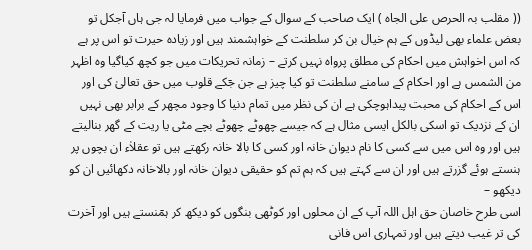(( مقلب بہ الحرص علی الجاہ ) ایک صاحب کے سوال کے جواب میں فرمایا لہ جی ہاں آجکل تو بعض علماء بھی لیڈوں کے ہم خیال بن کر سلطنت کے خواہشمند ہیں اور زیادہ حیرت تو اس پر ہے کہ اس اخواہش میں احکام کی مطلق پرواہ نہیں کرتے – زمانہ تحریکات میں جو کچھ کیاگیا وہ اظہر من الشمس ہے اور احکام کے سامنے سلطنت تو کیا چیز ہے جن جٓکے قلوب میں حق تعالیٰ کی اور اس کے احکام کی محبت پیداہوچکی ہے ان کی نظر میں تمام دنیا کا وجود مچھر کے برابر بھی نہیں ان کے نزدیک تو اسکی بالکل ایسی مثال ہے کہ جیسے چھوٹے چھوٹے بچے مٹی یا ریت کے گھر بنالیتے ہیں اور وہ اس میں سے کسی کا نام دیوان خانہ اور کسی کا بالا خانہ رکھتے ہیں تو عقلاٰء ان بچوں پر ہنستے ہوئے گزرتے ہیں اور ان سے کہتے ہیں کہ ہم تم کو حقیقی دیوان خانہ اور بالاخانہ دکھائیں ان کو دیکھو –
اسی طرح خاصان حق اہل اللہ آپ کے ان محلوں اور کوٹھی بنگوں کو دیکھ کر ہمٓنستے ہیں اور آخرت کی تر غیب دیتے ہیں اور تمہاری اس فانی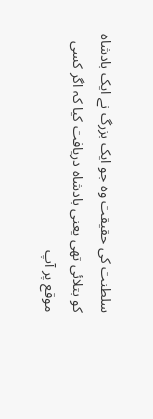سلطنت کی حقیقت وہ جو ایک بزرگ نے ایک بادشاہ کو بتلائی تھی یعنی بادشاہ دریافت کیا کہ اگر کسی موقع پر آپ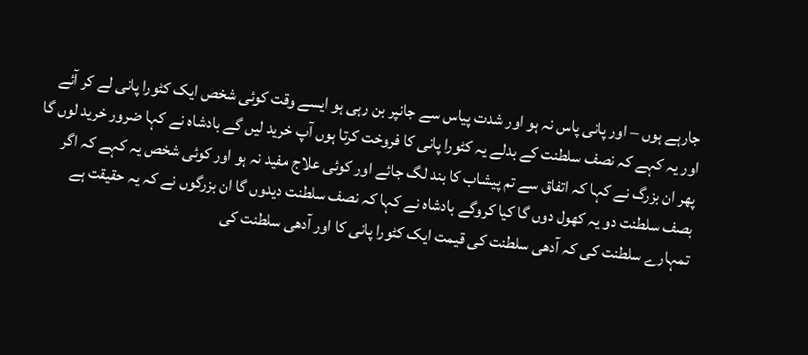جارہے ہوں – اور پانی پاس نہ ہو اور شدت پیاس سے جانپر بن رہی ہو ایسے وقت کوئی شخص ایک کٹورا پانی لے کر آئے اور یہ کہے کہ نصف سلطنت کے بدلے یہ کٹورا پانی کا فروخت کرتا ہوں آپ خرید لیں گے بادشاہ نے کہا ضرور خرید لوں گا پھر ان بزرگ نے کہا کہ اتفاق سے تم پیشاب کا بند لگ جائے اور کوئی علاج مفید نہ ہو اور کوئی شخص یہ کہے کہ اگر بصف سلطنت دو یہ کھول دوں گا کیا کروگے بادشاہ نے کہا کہ نصف سلطنت دیدوں گا ان بزرگوں نے کہ یہ حقیقت ہے تمہارے سلطنت کی کہ آدھی سلطنت کی قیمت ایک کٹورا پانی کا اور آدھی سلطنت کی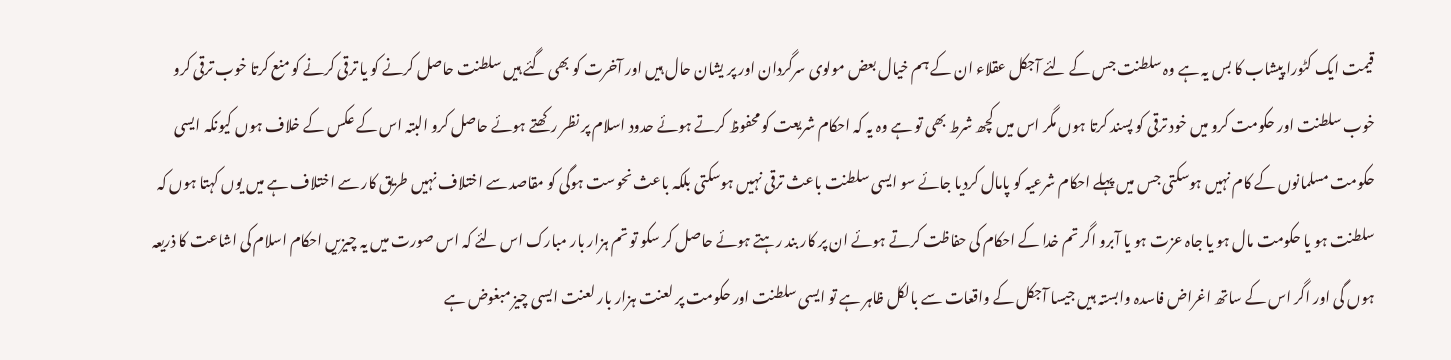قیمت ایک کٹورا پیشاب کا بس یہ ہے وہ سلطنت جس کے لئے آجکل عقلاء ان کے ہم خیال بعض مولوی سرگردان اور پر یشان حال ہیں اور آخرت کو بھی گئے ہیں سلطنت حاصل کرنے کو یا ترقی کرنے کو منع کرتا خوب ترقی کرو خوب سلطنت اور حکومت کرو میں خود ترقی کو پسند کرتا ہوں مگر اس میں کچھ شرط بھی تو ہے وہ یہ کہ احکام شریعت کو محفوظ کرتے ہوئے حدود اسلام پر نظر رکھتے ہوئے حاصل کرو البتہ اس کے عکس کے خلاف ہوں کیونکہ ایسی حکومت مسلمانوں کے کام نہیں ہوسکتی جس میں پہلے احکام شرعیہ کو پامال کردیا جائے سو ایسی سلطنت باعث ترقی نہیں ہوسکتی بلکہ باعث نحوست ہوگی کو مقاصد سے اختلاف نہیں طریق کار سے اختلاف ہے میں یوں کہتا ہوں کہ سلطنت ہو یا حکومت مال ہو یا جاہ عزت ہو یا آبرو اگر تم خدا کے احکام کی حفاظت کرتے ہوئے ان پر کار بند رہتے ہوئے حاصل کر سکو تو تم ہزار بار مبارک اس لئے کہ اس صورت میں یہ چیزیں احکام اسلام کی اشاعت کا ذریعہ ہوں گی اور اگر اس کے ساتھ اغراض فاسدہ وابستہ ہیں جیسا آجکل کے واقعات سے بالکل ظاہر ہے تو ایسی سلطنت اور حکومت پر لعنت ہزار بار لعنت ایسی چیز مبغوض ہے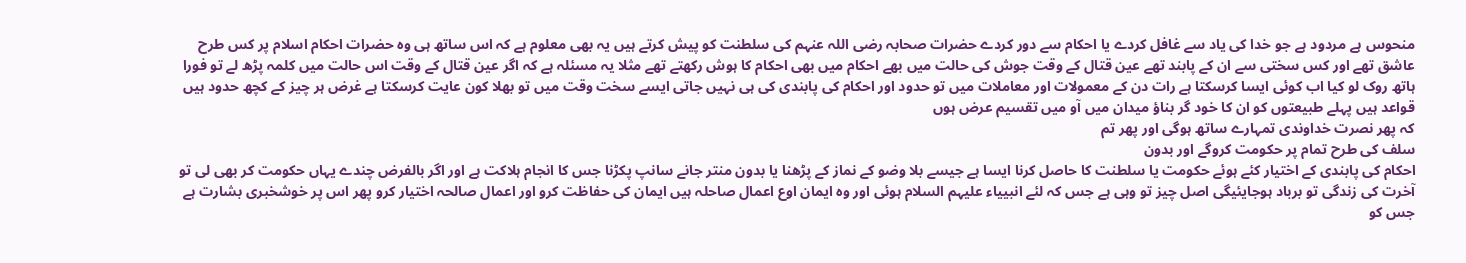منحوس ہے مردود ہے جو خدا کی یاد سے غافل کردے یا احکام سے دور کردے حضرات صحابہ رضی اللہ عنہم کی سلطنت کو پیش کرتے ہیں یہ بھی معلوم ہے کہ اس ساتھ ہی وہ حضرات احکام اسلام پر کس طرح عاشق تھے اور کس سختی سے ان کے پابند تھے عین قتال کے وقت جوش کی حالت میں بھے احکام میں بھی احکام کا ہوش رکھتے تھے مثلا یہ مسئلہ ہے کہ اگر عین قتال کے وقت اس حالت میں کلمہ پڑھ لے تو فورا ہاتھ روک لو کیا اب کوئی ایسا کرسکتا ہے رات دن کے معمولات اور معاملات میں تو حدود اور احکام کی پابندی کی ہی نہیں جاتی ایسے سخت وقت میں تو بھلا کون عایت کرسکتا ہے غرض ہر چیز کے کچھ حدود ہیں قواعد ہیں پہلے طبیعتوں کو ان کا خود گر بناؤ میدان میں آو میں تقسیم عرض ہوں
کہ پھر نصرت خداوندی تمہارے ساتھ ہوگی اور پھر تم
سلف کی طرح تمام پر حکومت کروگے اور بدون
احکام کی پابندی کے اختیار کئے ہوئے حکومت یا سلطنت کا حاصل کرنا ایسا ہے جیسے بلا وضو کے نماز کے پڑھنا یا بدون منتر جانے سانپ پکڑنا جس کا انجام ہلاکت ہے اور اگر بالفرض چندے یہاں حکومت کر بھی لی تو آخرت کی زندگی تو برباد ہوجایئیگی اصل چیز تو وہی ہے جس کہ لئے انبییاء علیہم السلام ہوئی اور وہ ایمان اوع اعمال صاحلہ ہیں ایمان کی حفاظت کرو اور اعمال صالحہ اختیار کرو پھر اس پر خوشخبری بشارت ہے جس کو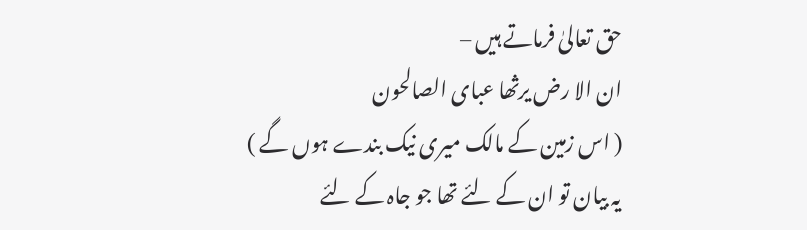حق تعالیٰ فرماتے ہیں –
ان الا رض یرثھا عبای الصالحون
( اس زمین کے مالک میری نیک بندے ہوں گے )
یہ بیان تو ان کے لئے تھا جو جاہ کے لئے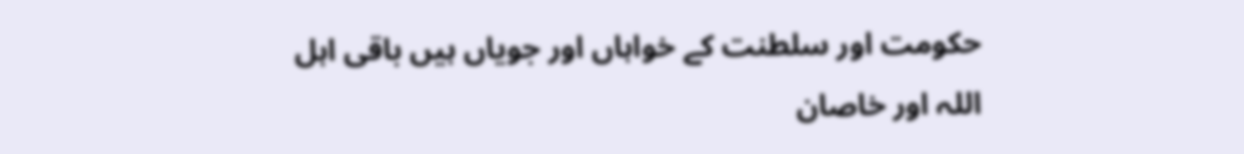حکومت اور سلطنت کے خواہاں اور جویاں ہیں باقی اہل اللہ اور خاصان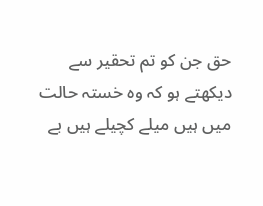حق جن کو تم تحقیر سے دیکھتے ہو کہ وہ خستہ حالت میں ہیں میلے کچیلے ہیں بے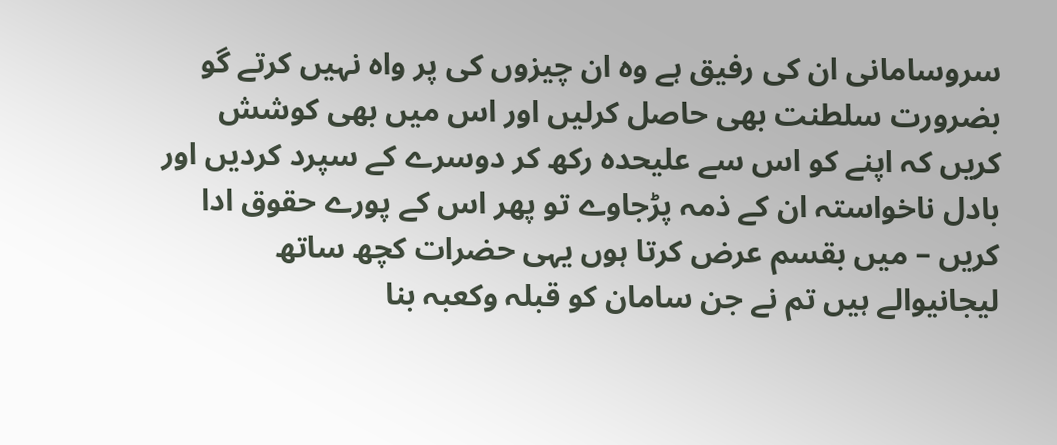سروسامانی ان کی رفیق ہے وہ ان چیزوں کی پر واہ نہیں کرتے گو بضرورت سلطنت بھی حاصل کرلیں اور اس میں بھی کوشش کریں کہ اپنے کو اس سے علیحدہ رکھ کر دوسرے کے سپرد کردیں اور بادل ناخواستہ ان کے ذمہ پڑجاوے تو پھر اس کے پورے حقوق ادا کریں – میں بقسم عرض کرتا ہوں یہی حضرات کچھ ساتھ لیجانیوالے ہیں تم نے جن سامان کو قبلہ وکعبہ بنا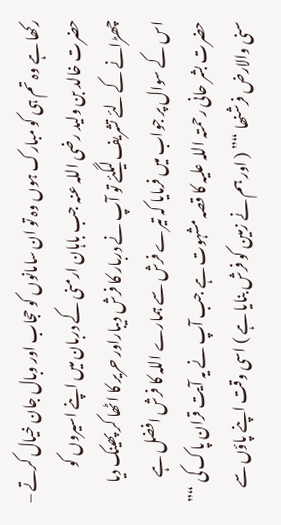رکھا ہے وہ تم ہی کو مبارک ہوں وہ تو ان سامانوں کو حجاب اور وبال جان خیال کرتے – حضرت خالد بن ولید رضی اللہ عنہ جب باہان ارمنی کے دربان میں اپنے اسیروں کو چھڑانے کے لئے تشریف لیگئے تو آپ نے دربار کا فرش دیباراور حریر کا اٹھا کر پھینک دیا اس کے سوال پر جواب میں فرمایا کہ تیرے فرش سے ہمارے اللہ کا فرش افضل ہے حضرت بشر حانی رحمتہ اللہ علیہ کا قصہ مشہوت ہے جب آپ نے یہ آیت قران پاک کی “” سنی والارض فرشنھا “” ( اور ہم نے زمین کو فرش بنایا ہے ) اسی وقت اپنے پاؤں سے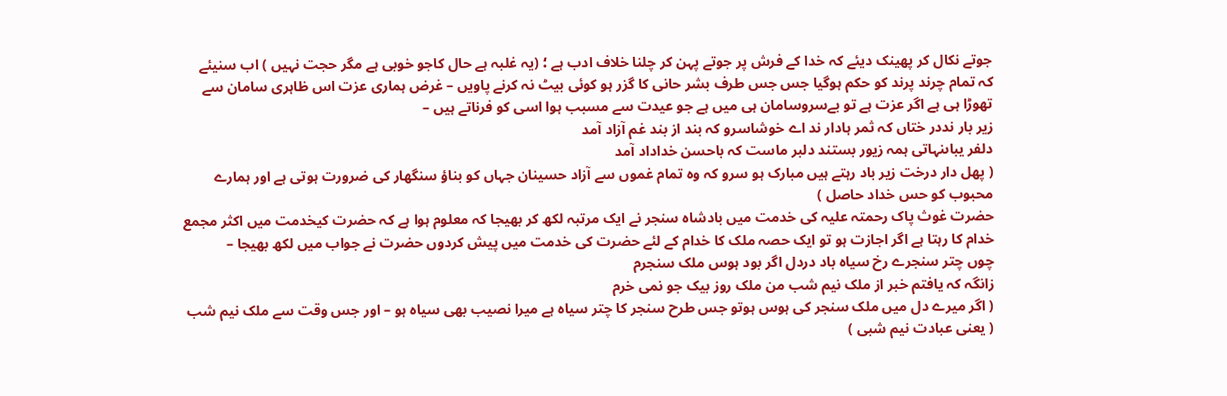جوتے نکال کر پھینک دیئے کہ خدا کے فرش پر جوتے پہن کر چلنا خلاف ادب ہے ؛ (یہ غلبہ ہے حال کاجو خوبی ہے مگر حجت نہیں ) اب سنیئے کہ تمام چرند پرند کو حکم ہوگیا جس جس طرف بشر حانی کا گزر ہو کوئی بیٹ نہ کرنے پاویں – غرض ہماری عزت اس ظاہری سامان سے تھوڑا ہی ہے اگر عزت ہے تو بےسروسامان ہی میں ہے جو عیدت سے مسبب ہوا اسی کو فرناتے ہیں –
زیر بار نددر ختاں کہ ثمر ہادار ند اے خوشاسرو کہ بند از بند غم آزاد آمد
دلفر یباںنہاتی ہمہ زیور بستند دلبر ماست کہ باحسن خداداد آمد
( پھل دار درخت زیر باد رہتے ہیں مبارک ہو سرو کہ وہ تمام غموں سے آزاد حسینان جہاں کو بناؤ سنگھار کی ضرورت ہوتی ہے اور ہمارے محبوب کو حس خداد حاصل )
حضرت غوث پاک رحمتہ علیہ کی خدمت میں بادشاہ سنجر نے ایک مرتبہ لکھ کر بھیجا کہ معلوم ہوا ہے کہ حضرت کیخدمت میں اکثر مجمع خدام کا رہتا ہے اگر اجازت ہو تو ایک حصہ ملک کا خدام کے لئے حضرت کی خدمت میں پیش کردوں حضرت نے جواب میں لکھ بھیجا –
چوں چتر سنجرے رخ سیاہ باد دردل اگر بود ہوس ملک سنجرم
زانگہ کہ یافتم خبر از ملک نیم شب من ملک روز بیک جو نمی خرم
( اگر میرے دل میں ملک سنجر کی ہوس ہوتو جس طرح سنجر کا چتر سیاہ ہے میرا نصیب بھی سیاہ ہو – اور جس وقت سے ملک نیم شب ( یعنی عبادت نیم شبی )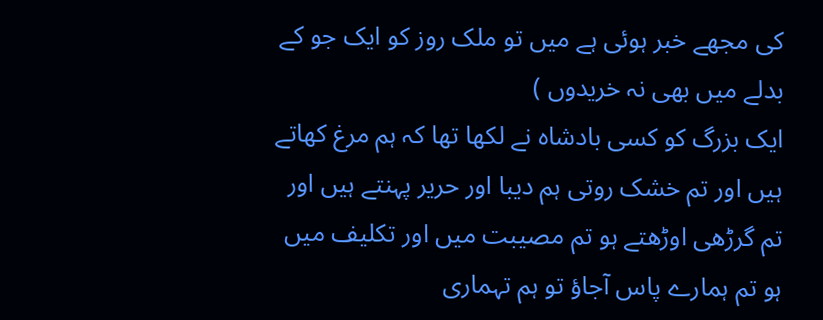کی مجھے خبر ہوئی ہے میں تو ملک روز کو ایک جو کے بدلے میں بھی نہ خریدوں )
ایک بزرگ کو کسی بادشاہ نے لکھا تھا کہ ہم مرغ کھاتے ہیں اور تم خشک روتی ہم دیبا اور حریر پہنتے ہیں اور تم گرڑھی اوڑھتے ہو تم مصیبت میں اور تکلیف میں ہو تم ہمارے پاس آجاؤ تو ہم تہماری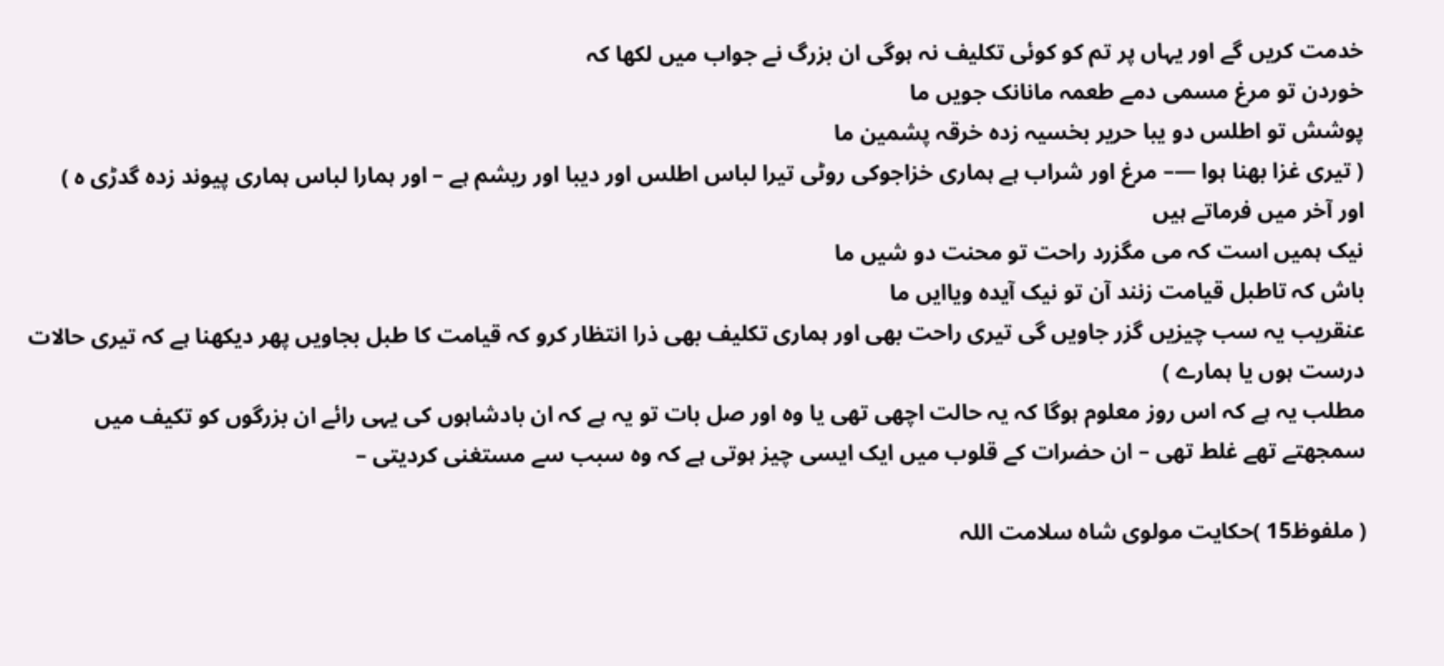خدمت کریں گے اور یہاں پر تم کو کوئی تکلیف نہ ہوگی ان بزرگ نے جواب میں لکھا کہ
خوردن تو مرغ مسمی دمے طعمہ مانانک جویں ما
پوشش تو اطلس دو یبا حریر بخسیہ زدہ خرقہ پشمین ما
( تیری غزا بھنا ہوا —– مرغ اور شراب ہے ہماری خزاجوکی روٹی تیرا لباس اطلس اور دیبا اور ریشم ہے – اور ہمارا لباس ہماری پیوند زدہ گدڑی ہ )
اور آخر میں فرماتے ہیں
نیک ہمیں است کہ می مگزرد راحت تو محنت دو شیں ما
باش کہ تاطبل قیامت زنند آن تو نیک آیدہ ویاایں ما
عنقریب یہ سب چیزیں گزر جاویں گی تیری راحت بھی اور ہماری تکلیف بھی ذرا انتظار کرو کہ قیامت کا طبل بجاویں پھر دیکھنا ہے کہ تیری حالات درست ہوں یا ہمارے )
مطلب یہ ہے کہ اس روز معلوم ہوگا کہ یہ حالت اچھی تھی یا وہ اور صل بات تو یہ ہے کہ ان بادشاہوں کی یہی رائے ان بزرگوں کو تکیف میں سمجھتے تھے غلط تھی – ان حضرات کے قلوب میں ایک ایسی چیز ہوتی ہے کہ وہ سبب سے مستغنی کردیتی –

( ملفوظ15 )حکایت مولوی شاہ سلامت اللہ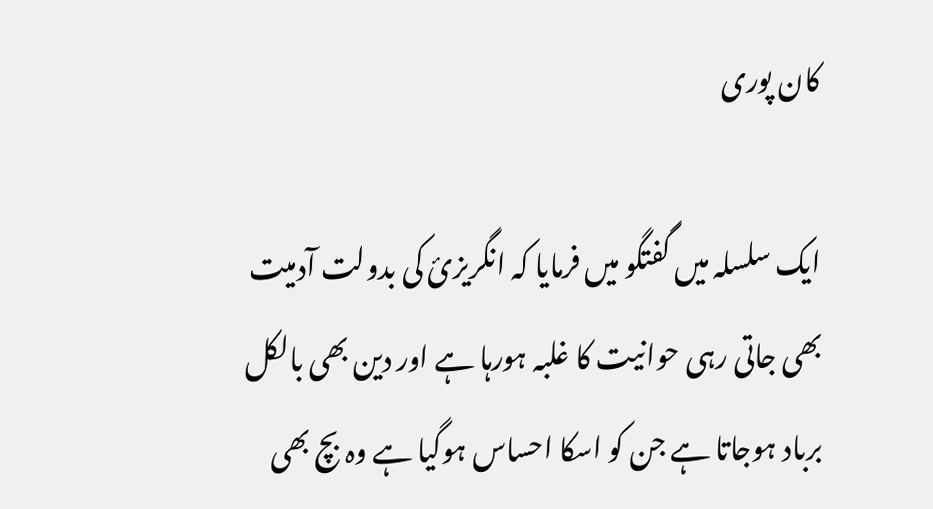کان پوری

ایک سلسلہ میں گفتگو میں فرمایا کہ انگریزئ کی بدولت آدمیت بھی جاتی رہی حوانیت کا غلبہ ہورہا ہے اور دین بھی بالکل برباد ہوجاتا ہے جن کو اسکا احساس ہوگیا ہے وہ بچ بھی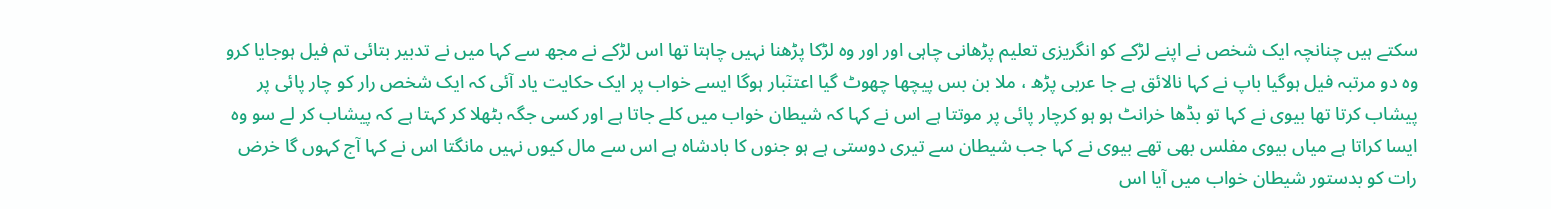سکتے ہیں چنانچہ ایک شخص نے اپنے لڑکے کو انگریزی تعلیم پڑھانی چاہی اور اور وہ لڑکا پڑھنا نہیں چاہتا تھا اس لڑکے نے مجھ سے کہا میں نے تدبیر بتائی تم فیل ہوجایا کرو وہ دو مرتبہ فیل ہوگیا باپ نے کہا نالائق ہے جا عربی پڑھ ، ملا بن بس پیچھا چھوٹ گیا اعتنٓبار ہوگا ایسے خواب پر ایک حکایت یاد آئی کہ ایک شخص رار کو چار پائی پر پیشاب کرتا تھا بیوی نے کہا تو بڈھا خرانٹ ہو ہو کرچار پائی پر موتتا ہے اس نے کہا کہ شیطان خواب میں کلے جاتا ہے اور کسی جگہ بٹھلا کر کہتا ہے کہ پیشاب کر لے سو وہ ایسا کراتا ہے میاں بیوی مفلس بھی تھے بیوی نے کہا جب شیطان سے تیری دوستی ہے ہو جنوں کا بادشاہ ہے اس سے مال کیوں نہیں مانگتا اس نے کہا آج کہوں گا خرض رات کو بدستور شیطان خواب میں آیا اس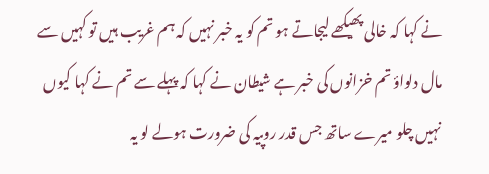نے کہا کہ خالی پھیکھے لیجاتے ہو تم کو یہ خبر نہیں کہ ہم غریب ہیں تو کہیں سے مال دلواؤ تم خزانوں کی خبر ہے شیطان نے کہا کہ پہلے سے تم نے کہا کیوں نہیں چلو میرے ساتھ جس قدر روپیہ کی ضرورت ہولے لو یہ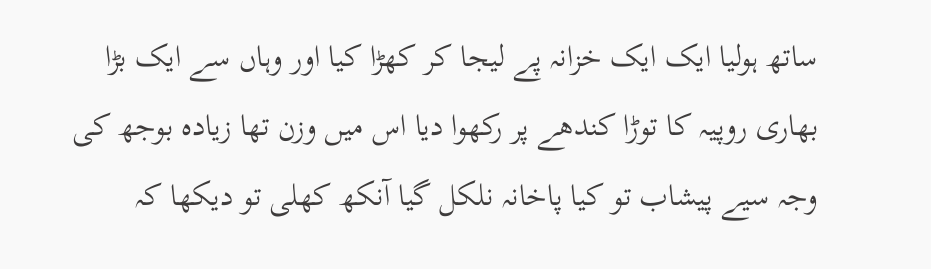ساتھ ہولیا ایک ایک خزانہ پے لیجا کر کھڑا کیا اور وہاں سے ایک بڑا بھاری روپیہ کا توڑا کندھے پر رکھوا دیا اس میں وزن تھا زیادہ بوجھ کی وجہ سیے پیشاب تو کیا پاخانہ نلکل گیا آنکھ کھلی تو دیکھا کہ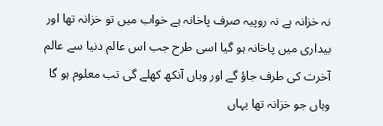نہ خزانہ ہے نہ روپیہ صرف پاخانہ ہے خواب میں تو خزانہ تھا اور بیداری میں پاخانہ ہو گیا اسی طرح جب اس عالم دنیا سے عالم آخرت کی طرف جاؤ گے اور وہاں آنکھ کھلے گی تب معلوم ہو گا وہاں جو خزانہ تھا یہاں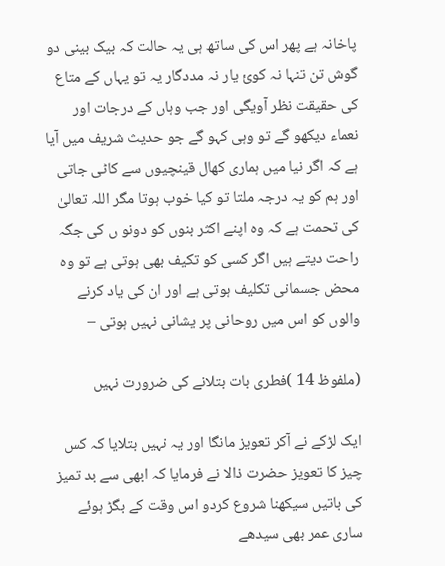پاخانہ ہے پھر اس کی ساتھ ہی یہ حالت کہ بیک بینی دو گوش تن تنہا نہ کوئ یار نہ مددگار یہ تو یہاں کے متاع کی حقیقت نظر آویگی اور جب وہاں کے درجات اور نعماء دیکھو گے تو وہی کہو گے جو حدیث شریف میں آیا ہے کہ اگر نیا میں ہماری کھال قینچیوں سے کاٹی جاتی اور ہم کو یہ درجہ ملتا تو کیا خوب ہوتا مگر اللہ تعالیٰ کی تحمت ہے کہ وہ اپنے اکثر بنوں کو دونو ں کی جگہ راحت دیتے ہیں اگر کسی کو تکیف بھی ہوتی ہے تو وہ محض جسمانی تکلیف ہوتی ہے اور ان کی یاد کرنے والوں کو اس میں روحانی پر یشانی نہیں ہوتی –

(ملفوظ 14 )فطری بات بتلانے کی ضرورت نہیں

ایک لڑکے نے آکر تعویز مانگا اور یہ نہیں بتلایا کہ کس چیز کا تعویز حضرت ذالا نے فرمایا کہ ابھی سے بد تمیز کی باتیں سیکھنا شروع کردو اس وقت کے بگڑ ہوئے ساری عمر بھی سیدھے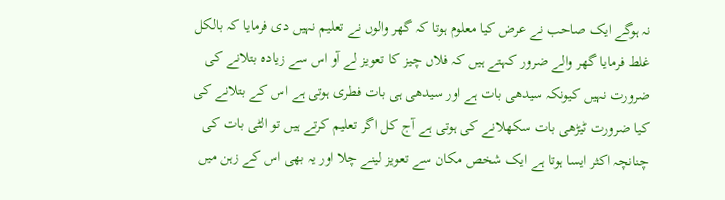نہ ہوگے ایک صاحب نے عرض کیا معلوم ہوتا کہ گھر والوں نے تعلیم نہیں دی فرمایا کہ بالکل غلط فرمایا گھر والے ضرور کہتے ہیں کہ فلاں چیز کا تعویز لے آو اس سے زیادہ بتلانے کی ضرورت نہیں کیونکہ سیدھی بات ہے اور سیدھی ہی بات فطری ہوتی ہے اس کے بتلانے کی کیا ضرورت ٹیڑھی بات سکھلانے کی ہوتی ہے آج کل اگر تعلیم کرتے ہیں تو الٹی بات کی چنانچہ اکثر ایسا ہوتا ہے ایک شخص مکان سے تعویز لینے چلا اور یہ بھی اس کے زہن میں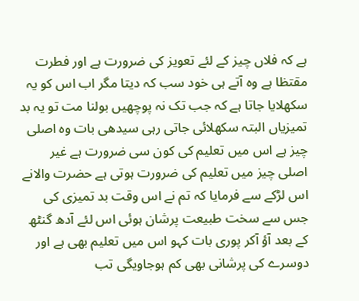ہے کہ فلاں چیز کے لئے تعویز کی ضرورت ہے اور فطرت مقتظا ہے وہ آتے ہی خود سب کہ دیتا مگر اب اس کو یہ سکھلایا جاتا ہے کہ جب تک نہ پوچھیں بولنا مت تو یہ بد تمیزیاں البتہ سکھلائی جاتی رہی سیدھی بات وہ اصلی چیز ہے اس میں تعلیم کی کون سی ضرورت ہے غیر اصلی چیز میں تعلیم کی ضرورت ہوتی ہے حضرت والانے اس لڑکے سے فرمایا کہ تم نے اس وقت بد تمیزی کی جس سے سخت طبیعت پرشان ہوئی اس لئے آدھ گنٹھ کے بعد آؤ آکر پوری بات کہو اس میں تعلیم بھی ہے اور دوسرے کی پرشانی بھی کم ہوجاویگی تب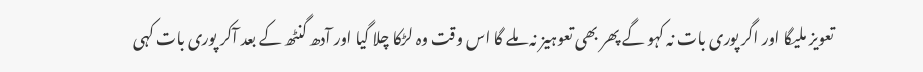تعویز ملیگا اور اگر پوری بات نہ کہو گے پھر بھی تعوہیز نہ ملے گا اس وقت وہ لڑکا چلا گیا اور آدھ گنٹھ کے بعد آکر پوری بات کہی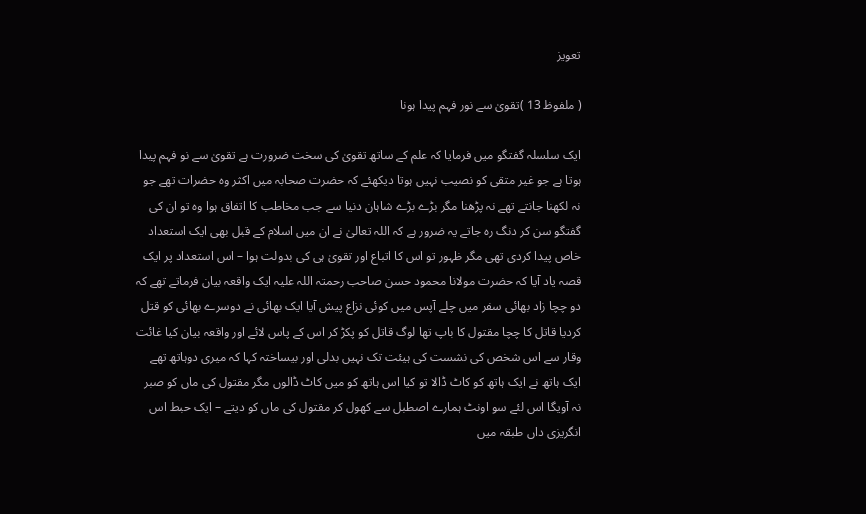تعویز

( ملفوظ 13 )تقویٰ سے نور فہم پیدا ہونا

ایک سلسلہ گفتگو میں فرمایا کہ علم کے ساتھ تقویٰ کی سخت ضرورت ہے تقویٰ سے نو فہم پیدا ہوتا ہے جو غیر متقی کو نصیب نہیں ہوتا دیکھئے کہ حضرت صحابہ میں اکثر وہ حضرات تھے جو نہ لکھنا جانتے تھے نہ پڑھنا مگر بڑے بڑے شاہان دنیا سے جب مخاطب کا اتفاق ہوا وہ تو ان کی گفتگو سن کر دنگ رہ جاتے یہ ضرور ہے کہ اللہ تعالیٰ نے ان میں اسلام کے قبل بھی ایک استعداد خاص پیدا کردی تھی مگر ظہور تو اس کا اتباع اور تقویٰ ہی کی بدولت ہوا – اس استعداد پر ایک قصہ یاد آیا کہ حضرت مولانا محمود حسن صاحب رحمتہ اللہ علیہ ایک واقعہ بیان فرماتے تھے کہ دو چچا زاد بھائی سفر میں چلے آپس میں کوئی نزاع پیش آیا ایک بھائی نے دوسرے بھائی کو قتل کردیا قاتل کا چچا مقتول کا باپ تھا لوگ قاتل کو پکڑ کر اس کے پاس لائے اور واقعہ بیان کیا غائت وقار سے اس شخص کی نشست کی ہیئت تک نہیں بدلی اور بیساختہ کہا کہ میری دوہاتھ تھے ایک ہاتھ نے ایک ہاتھ کو کاٹ ڈالا تو کیا اس ہاتھ کو میں کاٹ ڈالوں مگر مقتول کی ماں کو صبر نہ آویگا اس لئے سو اونٹ ہمارے اصطبل سے کھول کر مقتول کی ماں کو دیتے – ایک حبط اس انگریزی داں طبقہ میں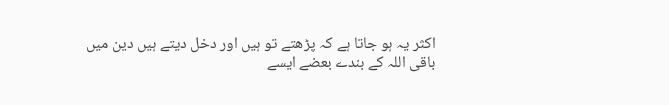اکثر یہ ہو جاتا ہے کہ پڑھتے تو ہیں اور دخل دیتے ہیں دین میں باقی اللہ کے بندے بعضے ایسے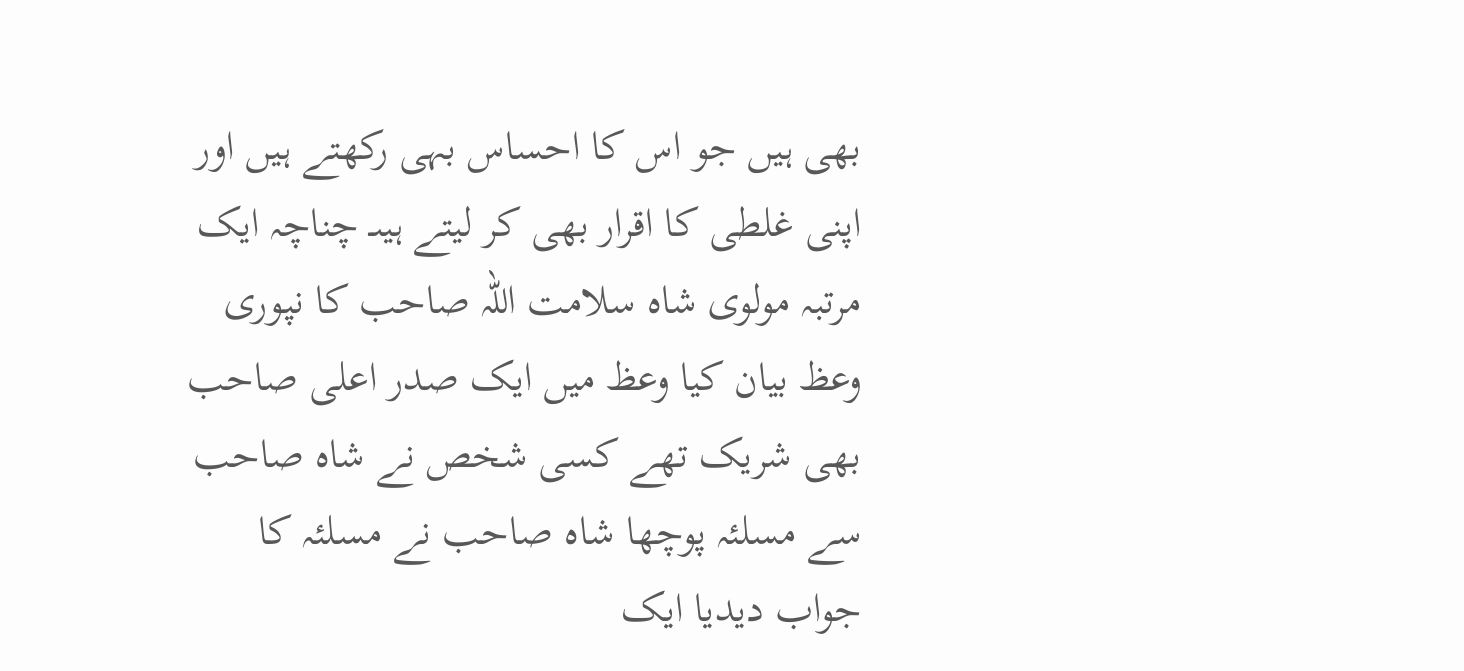بھی ہیں جو اس کا احساس بہی رکھتے ہیں اور اپنی غلطی کا اقرار بھی کر لیتے ہیںـ چناچہ ایک مرتبہ مولوی شاہ سلامت اللہ صاحب کا نپوری وعظ بیان کیا وعظ میں ایک صدر اعلی صاحب بھی شریک تھے کسی شخص نے شاہ صاحب سے مسلئہ پوچھا شاہ صاحب نے مسلئہ کا جواب دیدیا ایک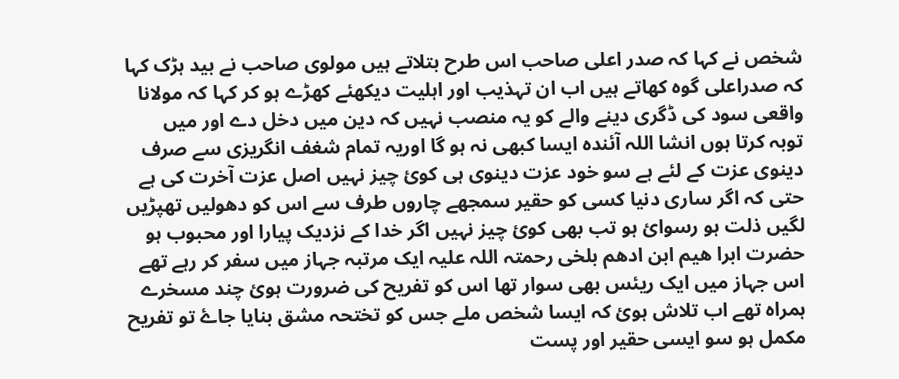شخص نے کہا کہ صدر اعلی صاحب اس طرح بتلاتے ہیں مولوی صاحب نے بید ہڑک کہا کہ صدراعلی گوہ کھاتے ہیں اب ان تہذیب اور اہلیت دیکھئے کھڑے ہو کر کہا کہ مولانا واقعی سود کی ڈگری دینے والے کو یہ منصب نہیں کہ دین میں دخل دے اور میں توبہ کرتا ہوں انشا اللہ آئندہ ایسا کبھی نہ ہو گا اوریہ تمام شغف انگریزی سے صرف دینوی عزت کے لئے ہے سو خود عزت دینوی ہی کوئ چیز نہیں اصل عزت آخرت کی ہے حتی کہ اگر ساری دنیا کسی کو حقیر سمجھے چاروں طرف سے اس کو دھولیں تھپڑیں لگیں ذلت ہو رسوائ ہو تب بھی کوئ چیز نہیں اگر خدا کے نزدیک پیارا اور محبوب ہو حضرت ابرا ھیم ابن ادھم بلخی رحمتہ اللہ علیہ ایک مرتبہ جہاز میں سفر کر رہے تھے اس جہاز میں ایک ریئس بھی سوار تھا اس کو تفریح کی ضرورت ہوئ چند مسخرے ہمراہ تھے اب تلاش ہوئ کہ ایسا شخص ملے جس کو تختحہ مشق بنایا جاۓ تو تفریح مکمل ہو سو ایسی حقیر اور پست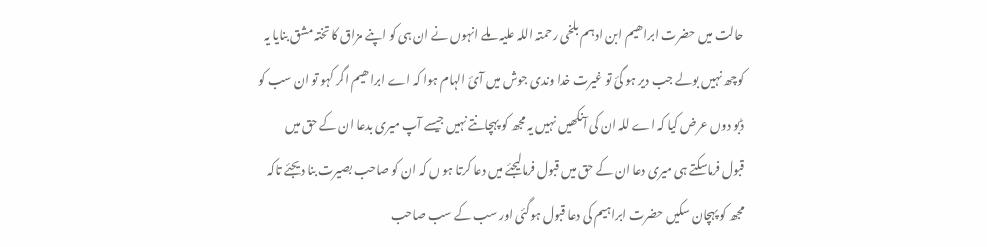حالت میں حضرت ابراھیم ابن ادہم بلخی رحمتہ اللہ علیہ ملے انہوں نے ان ہی کو اپنے مزاق کا تختہ مشق بنایا یہ کوچھ نہیں بولے جب دیر ہو گئ تو غیرت خدا وندی جوش میں آئ الہام ہوا کہ اے ابراھیم اگر کہو تو ان سب کو ڈبو دوں عرض کیا کہ اے للہ ان کی آنکھیں نہیں یہ مجھ کو پہچانتے نہیں جیسے آپ میری بدعا ان کے حق میں قبول فرماسکتے ہی میری دعا ان کے حق میں قبول فرمالیجئے میں دعا کرتا ہو ں کہ ان کو صاحب بصیرت بنا دیجئے تاکہ مجھ کو پہچان سکیں حضرت ابراہیم کی دعا قبول ہوگئی اور سب کے سب صاحب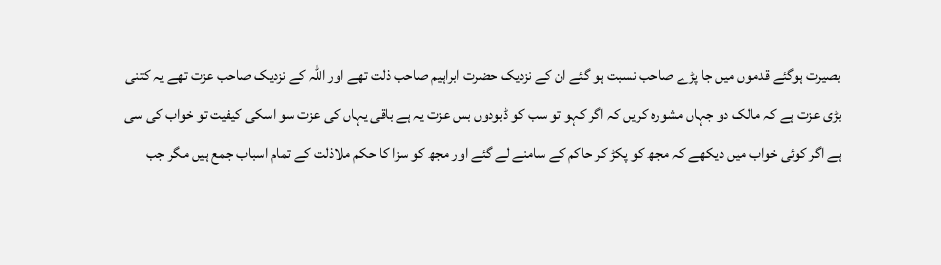بصیرت ہوگئے قدموں میں جا پڑے صاحب نسبت ہو گئے ان کے نزدیک حضرت ابراہیم صاحب ذلت تھے اور اللہ کے نزدیک صاحب عزت تھے یہ کتنی بڑی عزت ہے کہ مالک دو جہاں مشورہ کریں کہ اگر کہو تو سب کو ڈبودوں بس عزت یہ ہے باقی یہاں کی عزت سو اسکی کیفیت تو خواب کی سی ہے اگر کوئی خواب میں دیکھے کہ مجھ کو پکڑ کر حاکم کے سامنے لے گئے اور مجھ کو سزا کا حکم ملاذلت کے تمام اسباب جمع ہیں مگر جب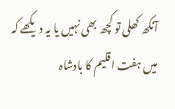آنکھ کھلی تو کچھ بھی نہیں یا یہ دیکھے کہ میں ہفت اقلیم کا بادشاہ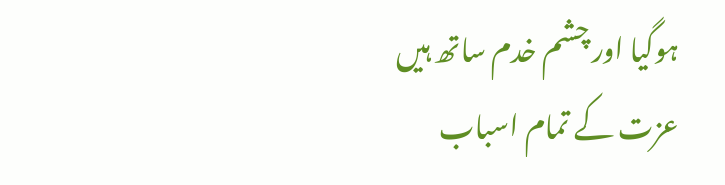ہوگیا اور چشم خدم ساتھ ہیں عزت کے تمام اسباب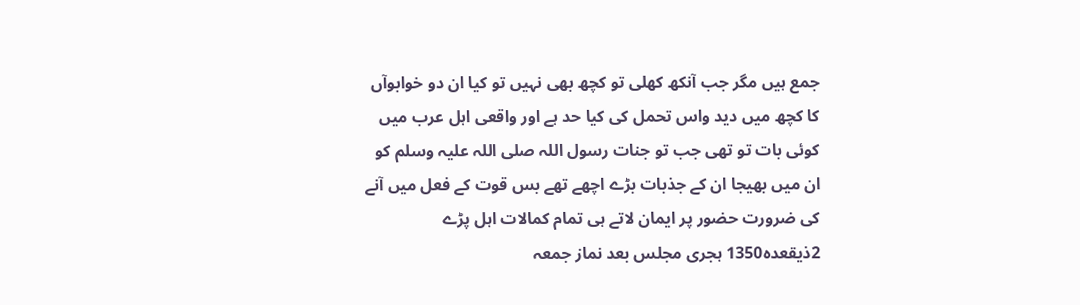جمع ہیں مگر جب آنکھ کھلی تو کچھ بھی نہیں تو کیا ان دو خوابوآں کا کچھ میں دید واس تحمل کی کیا حد ہے اور واقعی اہل عرب میں کوئی بات تو تھی جب تو جنات رسول اللہ صلی اللہ علیہ وسلم کو ان میں بھیجا ان کے جذبات بڑے اچھے تھے بس قوت کے فعل میں آنے کی ضرورت حضور پر ایمان لاتے ہی تمام کمالات اہل پڑے
2ذیقعدہ1350 ہجری مجلس بعد نماز جمعہ